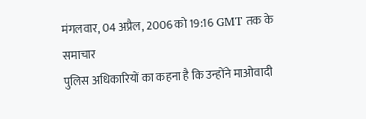मंगलवार, 04 अप्रैल, 2006 को 19:16 GMT तक के समाचार
पुलिस अधिकारियों का कहना है कि उन्होंने माओवादी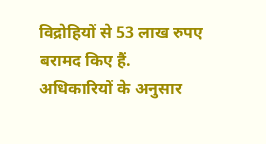विद्रोहियों से 53 लाख रुपए बरामद किए हैं.
अधिकारियों के अनुसार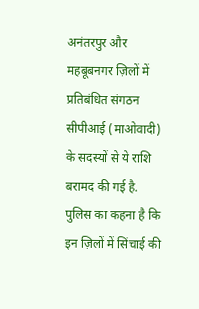अनंतरपुर और महबूबनगर ज़िलों में प्रतिबंधित संगठन सीपीआई (माओवादी) के सदस्यों से ये राशि बरामद की गई है.
पुलिस का कहना है कि इन ज़िलों में सिंचाई की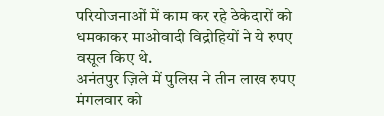परियोजनाओं में काम कर रहे ठेकेदारों को धमकाकर माओवादी विद्रोहियों ने ये रुपए वसूल किए थे.
अनंतपुर ज़िले में पुलिस ने तीन लाख रुपए मंगलवार को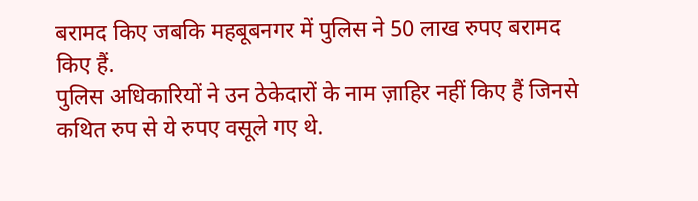बरामद किए जबकि महबूबनगर में पुलिस ने 50 लाख रुपए बरामद किए हैं.
पुलिस अधिकारियों ने उन ठेकेदारों के नाम ज़ाहिर नहीं किए हैं जिनसे कथित रुप से ये रुपए वसूले गए थे.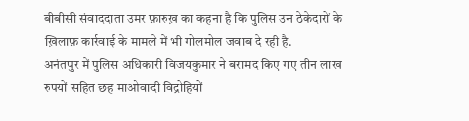बीबीसी संवाददाता उमर फ़ारुख़ का कहना है कि पुलिस उन ठेकेदारों के ख़िलाफ़ कार्रवाई के मामले में भी गोलमोल जवाब दे रही है.
अनंतपुर में पुलिस अधिकारी विजयकुमार ने बरामद किए गए तीन लाख रुपयों सहित छह माओवादी विद्रोहियों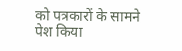को पत्रकारों के सामने पेश किया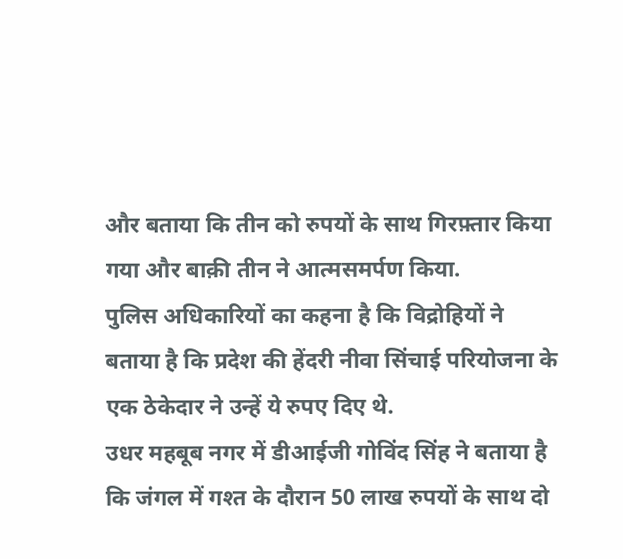और बताया कि तीन को रुपयों के साथ गिरफ़्तार किया गया और बाक़ी तीन ने आत्मसमर्पण किया.
पुलिस अधिकारियों का कहना है कि विद्रोहियों ने बताया है कि प्रदेश की हेंदरी नीवा सिंचाई परियोजना के एक ठेकेदार ने उन्हें ये रुपए दिए थे.
उधर महबूब नगर में डीआईजी गोविंद सिंह ने बताया है कि जंगल में गश्त के दौरान 50 लाख रुपयों के साथ दो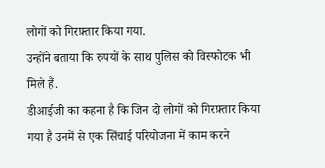लोगों को गिरफ़्तार किया गया.
उन्होंने बताया कि रुपयों के साथ पुलिस को विस्फोटक भी मिले हैं.
डीआईजी का कहना है कि जिन दो लोगों को गिरफ़्तार किया गया है उनमें से एक सिंचाई परियोजना में काम करने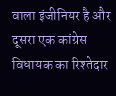वाला इंजीनियर है और दूसरा एक कांग्रेस विधायक का रिश्तेदार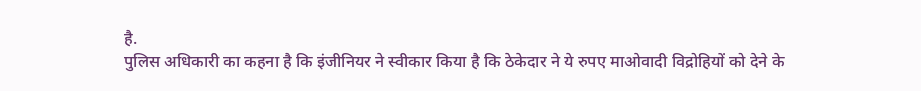है.
पुलिस अधिकारी का कहना है कि इंजीनियर ने स्वीकार किया है कि ठेकेदार ने ये रुपए माओवादी विद्रोहियों को देने के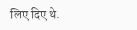लिए दिए थे.